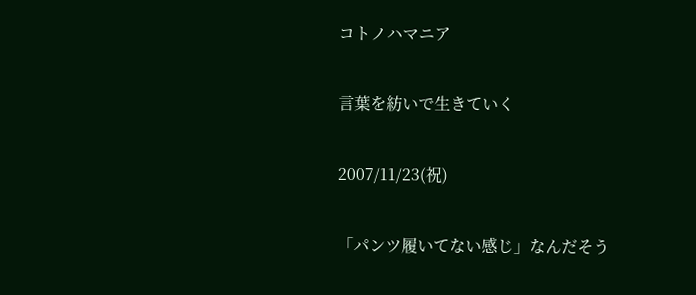コトノハマニア

言葉を紡いで生きていく

2007/11/23(祝)

「パンツ履いてない感じ」なんだそう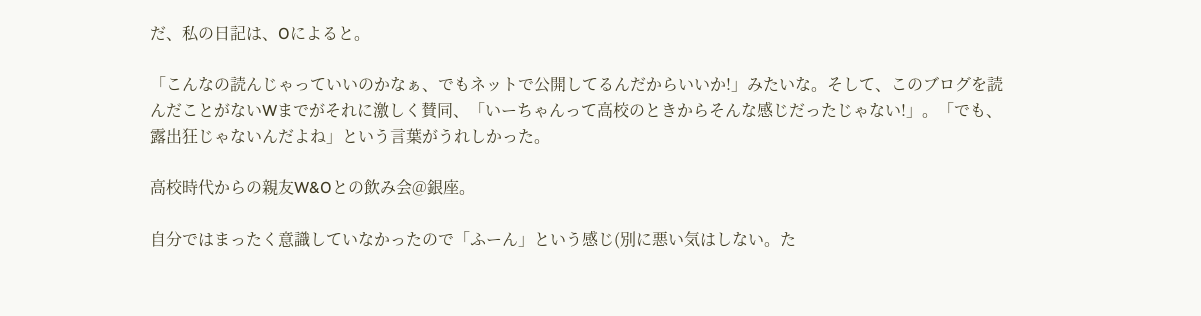だ、私の日記は、Oによると。

「こんなの読んじゃっていいのかなぁ、でもネットで公開してるんだからいいか!」みたいな。そして、このブログを読んだことがないWまでがそれに激しく賛同、「いーちゃんって高校のときからそんな感じだったじゃない!」。「でも、露出狂じゃないんだよね」という言葉がうれしかった。

高校時代からの親友W&Oとの飲み会@銀座。

自分ではまったく意識していなかったので「ふーん」という感じ(別に悪い気はしない。た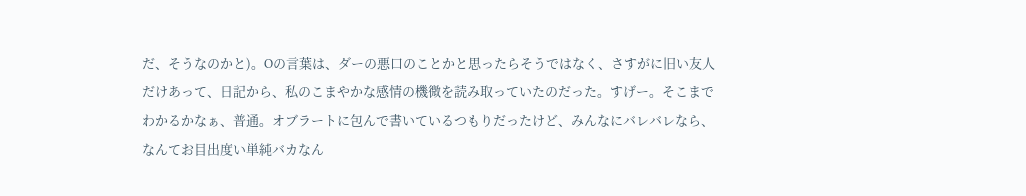だ、そうなのかと)。Oの言葉は、ダーの悪口のことかと思ったらそうではなく、さすがに旧い友人だけあって、日記から、私のこまやかな感情の機微を読み取っていたのだった。すげー。そこまでわかるかなぁ、普通。オブラートに包んで書いているつもりだったけど、みんなにバレバレなら、なんてお目出度い単純バカなん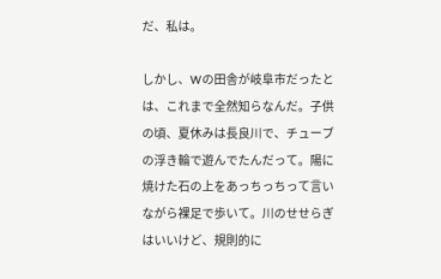だ、私は。

しかし、Wの田舎が岐阜市だったとは、これまで全然知らなんだ。子供の頃、夏休みは長良川で、チューブの浮き輪で遊んでたんだって。陽に焼けた石の上をあっちっちって言いながら裸足で歩いて。川のせせらぎはいいけど、規則的に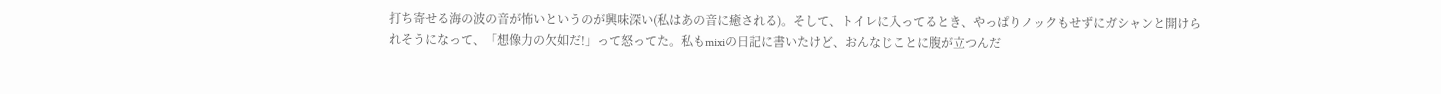打ち寄せる海の波の音が怖いというのが興味深い(私はあの音に癒される)。そして、トイレに入ってるとき、やっぱりノックもせずにガシャンと開けられそうになって、「想像力の欠如だ!」って怒ってた。私もmixiの日記に書いたけど、おんなじことに腹が立つんだ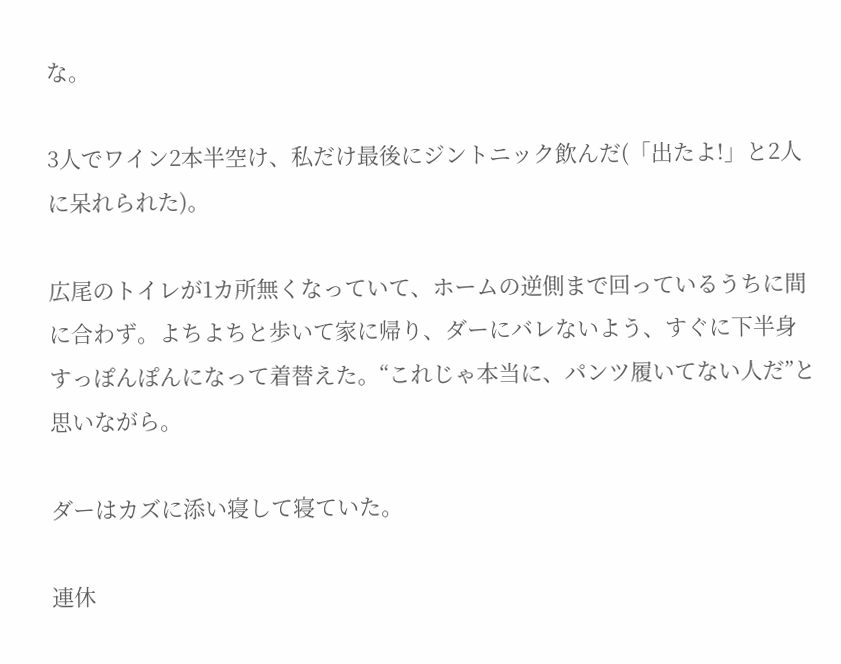な。

3人でワイン2本半空け、私だけ最後にジントニック飲んだ(「出たよ!」と2人に呆れられた)。

広尾のトイレが1カ所無くなっていて、ホームの逆側まで回っているうちに間に合わず。よちよちと歩いて家に帰り、ダーにバレないよう、すぐに下半身すっぽんぽんになって着替えた。“これじゃ本当に、パンツ履いてない人だ”と思いながら。

ダーはカズに添い寝して寝ていた。

連休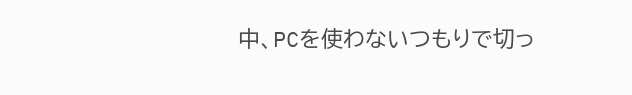中、PCを使わないつもりで切っ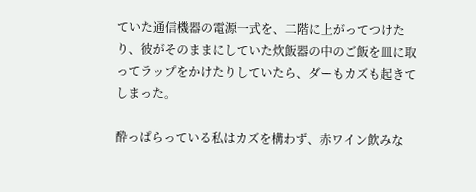ていた通信機器の電源一式を、二階に上がってつけたり、彼がそのままにしていた炊飯器の中のご飯を皿に取ってラップをかけたりしていたら、ダーもカズも起きてしまった。

酔っぱらっている私はカズを構わず、赤ワイン飲みな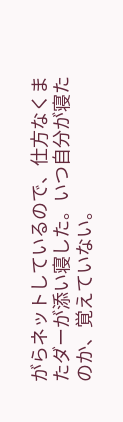がらネットしているので、仕方なくまたダーが添い寝した。いつ自分が寝たのか、覚えていない。